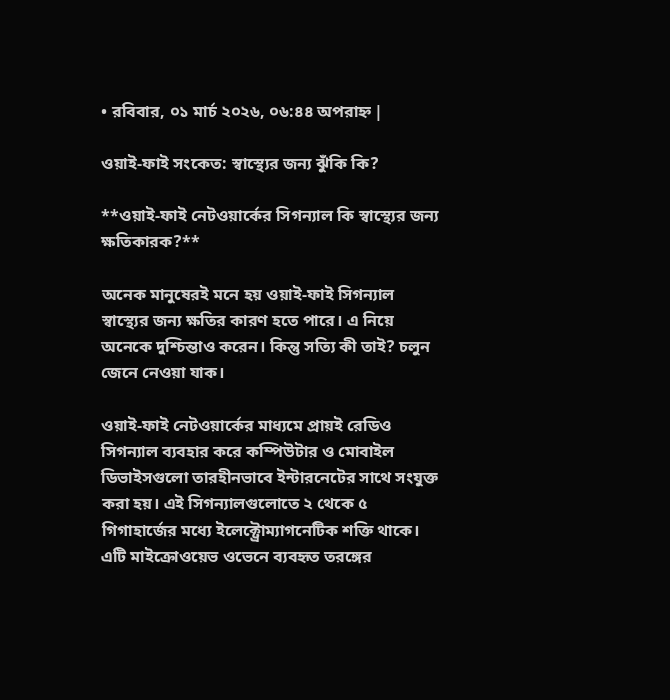• রবিবার, ০১ মার্চ ২০২৬, ০৬:৪৪ অপরাহ্ন |

ওয়াই-ফাই সংকেত: স্বাস্থ্যের জন্য ঝুঁকি কি?

**ওয়াই-ফাই নেটওয়ার্কের সিগন্যাল কি স্বাস্থ্যের জন্য ক্ষতিকারক?**

অনেক মানুষেরই মনে হয় ওয়াই-ফাই সিগন্যাল স্বাস্থ্যের জন্য ক্ষতির কারণ হতে পারে। এ নিয়ে অনেকে দুশ্চিন্তাও করেন। কিন্তু সত্যি কী তাই? চলুন জেনে নেওয়া যাক।

ওয়াই-ফাই নেটওয়ার্কের মাধ্যমে প্রায়ই রেডিও সিগন্যাল ব্যবহার করে কম্পিউটার ও মোবাইল ডিভাইসগুলো তারহীনভাবে ইন্টারনেটের সাথে সংযুক্ত করা হয়। এই সিগন্যালগুলোতে ২ থেকে ৫ গিগাহার্জের মধ্যে ইলেক্ট্রোম্যাগনেটিক শক্তি থাকে। এটি মাইক্রোওয়েভ ওভেনে ব্যবহৃত তরঙ্গের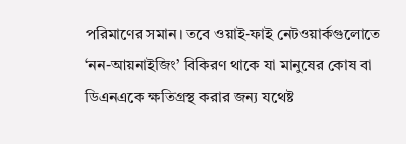পরিমাণের সমান। তবে ওয়াই-ফাই নেটওয়ার্কগুলোতে ‘নন-আয়নাইজিং’ বিকিরণ থাকে যা মানুষের কোষ বা ডিএনএকে ক্ষতিগ্রস্থ করার জন্য যথেষ্ট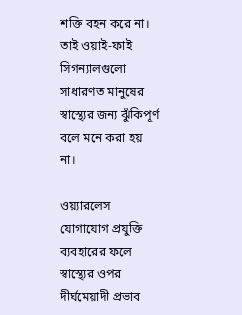শক্তি বহন করে না। তাই ওয়াই-ফাই সিগন্যালগুলো সাধারণত মানুষের স্বাস্থ্যের জন্য ঝুঁকিপূর্ণ বলে মনে করা হয় না।

ওয়্যারলেস যোগাযোগ প্রযুক্তি ব্যবহারের ফলে স্বাস্থ্যের ওপর দীর্ঘমেয়াদী প্রভাব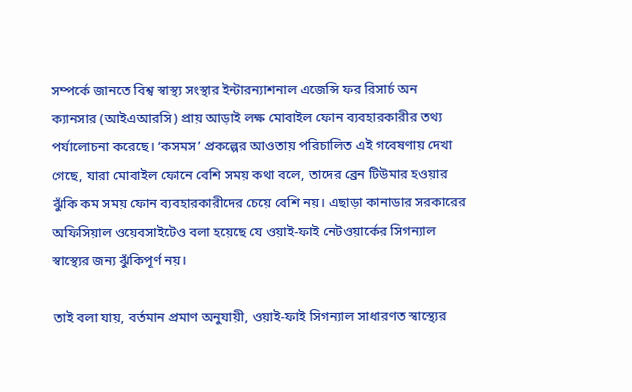সম্পর্কে জানতে বিশ্ব স্বাস্থ্য সংস্থার ইন্টারন্যাশনাল এজেন্সি ফর রিসার্চ অন ক্যানসার (আইএআরসি) প্রায় আড়াই লক্ষ মোবাইল ফোন ব্যবহারকারীর তথ্য পর্যালোচনা করেছে। ‘কসমস’ প্রকল্পের আওতায় পরিচালিত এই গবেষণায় দেখা গেছে, যারা মোবাইল ফোনে বেশি সময় কথা বলে, তাদের ব্রেন টিউমার হওয়ার ঝুঁকি কম সময় ফোন ব্যবহারকারীদের চেয়ে বেশি নয়। এছাড়া কানাডার সরকারের অফিসিয়াল ওয়েবসাইটেও বলা হয়েছে যে ওয়াই-ফাই নেটওয়ার্কের সিগন্যাল স্বাস্থ্যের জন্য ঝুঁকিপূর্ণ নয়।

তাই বলা যায়, বর্তমান প্রমাণ অনুযায়ী, ওয়াই-ফাই সিগন্যাল সাধারণত স্বাস্থ্যের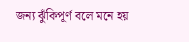জন্য ঝুঁকিপূর্ণ বলে মনে হয়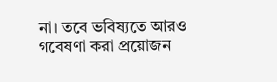না। তবে ভবিষ্যতে আরও গবেষণা করা প্রয়োজন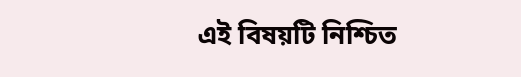এই বিষয়টি নিশ্চিত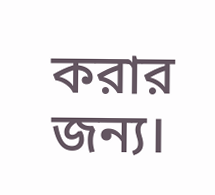করার জন্য।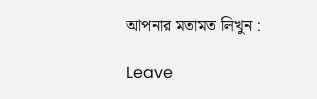আপনার মতামত লিখুন :

Leave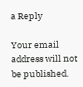a Reply

Your email address will not be published.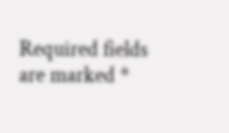Required fields are marked *